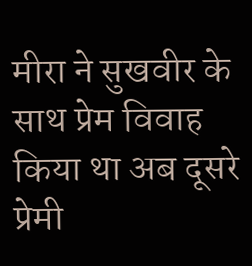मीरा ने सुखवीर के साथ प्रेम विवाह किया था अब दूसरे प्रेमी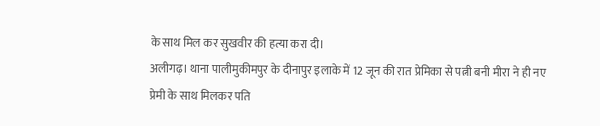के साथ मिल कर सुखवीर की हत्या करा दी।
अलीगढ़। थाना पालीमुकीमपुर के दीनापुर इलाके में 12 जून की रात प्रेमिका से पत्नी बनी मीरा ने ही नए प्रेमी के साथ मिलकर पति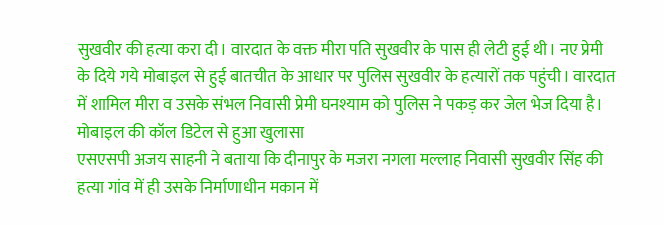सुखवीर की हत्या करा दी। वारदात के वक्त मीरा पति सुखवीर के पास ही लेटी हुई थी। नए प्रेमी के दिये गये मोबाइल से हुई बातचीत के आधार पर पुलिस सुखवीर के हत्यारों तक पहुंची। वारदात में शामिल मीरा व उसके संभल निवासी प्रेमी घनश्याम को पुलिस ने पकड़ कर जेल भेज दिया है।
मोबाइल की कॉल डिटेल से हुआ खुलासा
एसएसपी अजय साहनी ने बताया कि दीनापुर के मजरा नगला मल्लाह निवासी सुखवीर सिंह की हत्या गांव में ही उसके निर्माणाधीन मकान में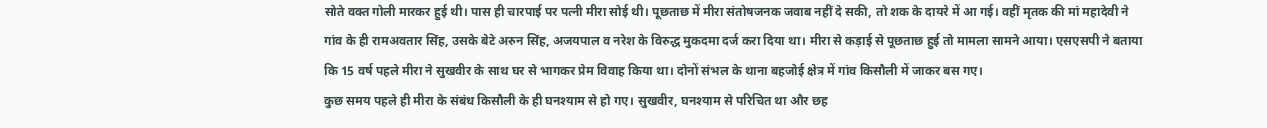सोते वक्त गोली मारकर हुई थी। पास ही चारपाई पर पत्नी मीरा सोई थी। पूछताछ में मीरा संतोषजनक जवाब नहीं दे सकी, तो शक के दायरे में आ गई। वहीं मृतक की मां महादेवी ने गांव के ही रामअवतार सिंह, उसके बेटे अरुन सिंह, अजयपाल व नरेश के विरुद्ध मुकदमा दर्ज करा दिया था। मीरा से कड़ाई से पूछताछ हुई तो मामला सामने आया। एसएसपी ने बताया कि 15 वर्ष पहले मीरा ने सुखवीर के साथ घर से भागकर प्रेम विवाह किया था। दोनों संभल के थाना बहजोई क्षेत्र में गांव किसौली में जाकर बस गए।
कुछ समय पहले ही मीरा के संबंध किसौली के ही घनश्याम से हो गए। सुखवीर, घनश्याम से परिचित था और छह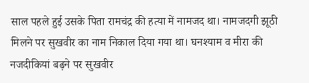साल पहले हुई उसके पिता रामचंद्र की हत्या में नामजद था। नामजदगी झूठी मिलने पर सुखवीर का नाम निकाल दिया गया था। घनश्याम व मीरा की नजदीकियां बढ़ने पर सुखवीर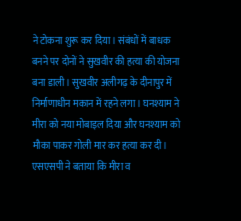ने टोकना शुरू कर दिया। संबंधों में बाधक बनने पर दोनों ने सुखवीर की हत्या की योजना बना डाली। सुखवीर अलीगढ़ के दीनापुर में निर्माणाधीन मकान में रहने लगा। घनश्याम ने मीरा को नया मोबाइल दिया और घनश्याम को मौका पाकर गोली मार कर हत्या कर दी। एसएसपी ने बताया कि मीरा व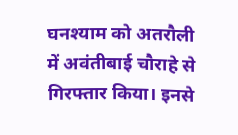घनश्याम को अतरौली में अवंतीबाई चौराहे से गिरफ्तार किया। इनसे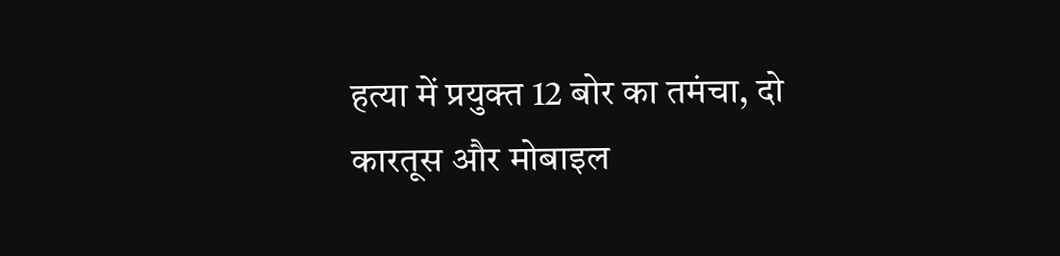हत्या में प्रयुक्त 12 बोर का तमंचा, दो कारतूस और मोबाइल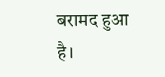बरामद हुआ है।